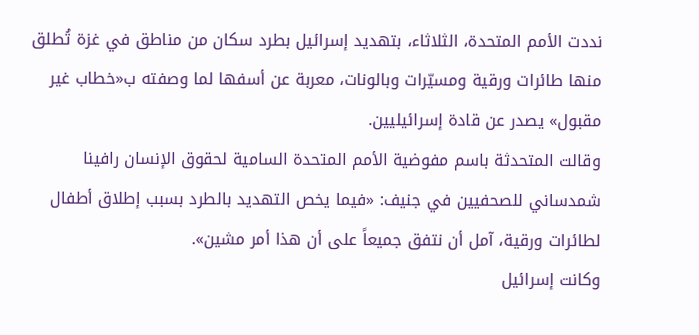نددت الأمم المتحدة، الثلاثاء، بتهديد إسرائيل بطرد سكان من مناطق في غزة تُطلق منها طائرات ورقية ومسيّرات وبالونات، معربة عن أسفها لما وصفته ب«خطاب غير مقبول» يصدر عن قادة إسرائيليين.
وقالت المتحدثة باسم مفوضية الأمم المتحدة السامية لحقوق الإنسان رافينا شمدساني للصحفيين في جنيف: «فيما يخص التهديد بالطرد بسبب إطلاق أطفال لطائرات ورقية، آمل أن نتفق جميعاً على أن هذا أمر مشين».
وكانت إسرائيل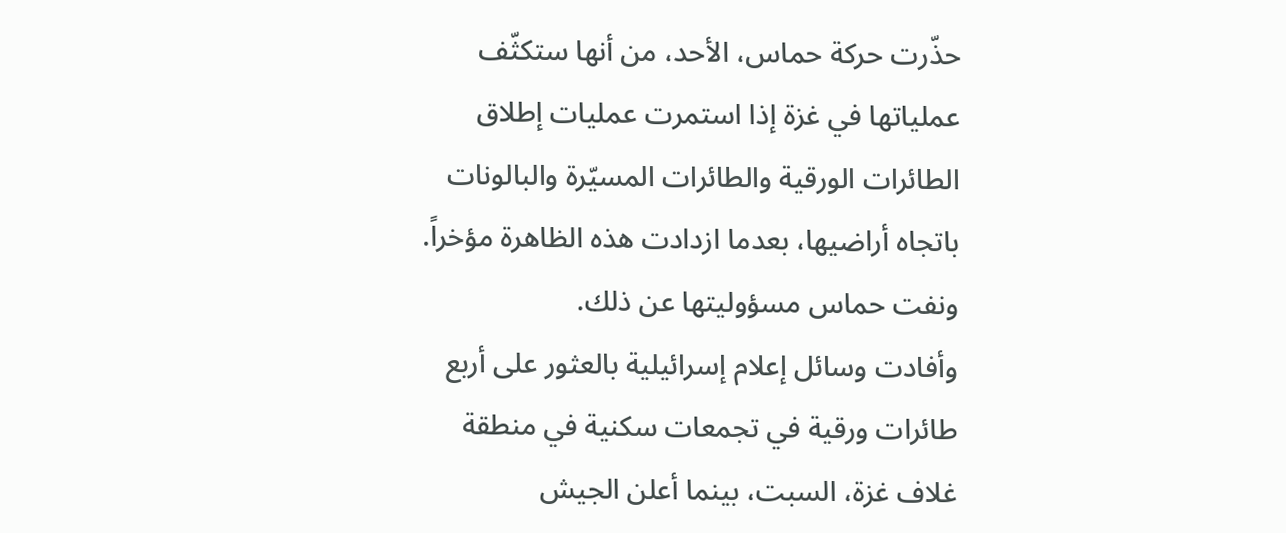حذّرت حركة حماس، الأحد، من أنها ستكثّف عملياتها في غزة إذا استمرت عمليات إطلاق الطائرات الورقية والطائرات المسيّرة والبالونات باتجاه أراضيها، بعدما ازدادت هذه الظاهرة مؤخراً. ونفت حماس مسؤوليتها عن ذلك.
وأفادت وسائل إعلام إسرائيلية بالعثور على أربع طائرات ورقية في تجمعات سكنية في منطقة غلاف غزة، السبت، بينما أعلن الجيش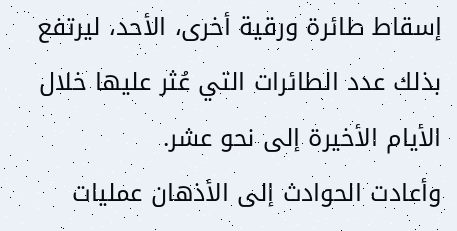إسقاط طائرة ورقية أخرى، الأحد، ليرتفع بذلك عدد الطائرات التي عُثر عليها خلال الأيام الأخيرة إلى نحو عشر.
وأعادت الحوادث إلى الأذهان عمليات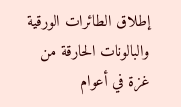إطلاق الطائرات الورقية والبالونات الحارقة من غزة في أعوام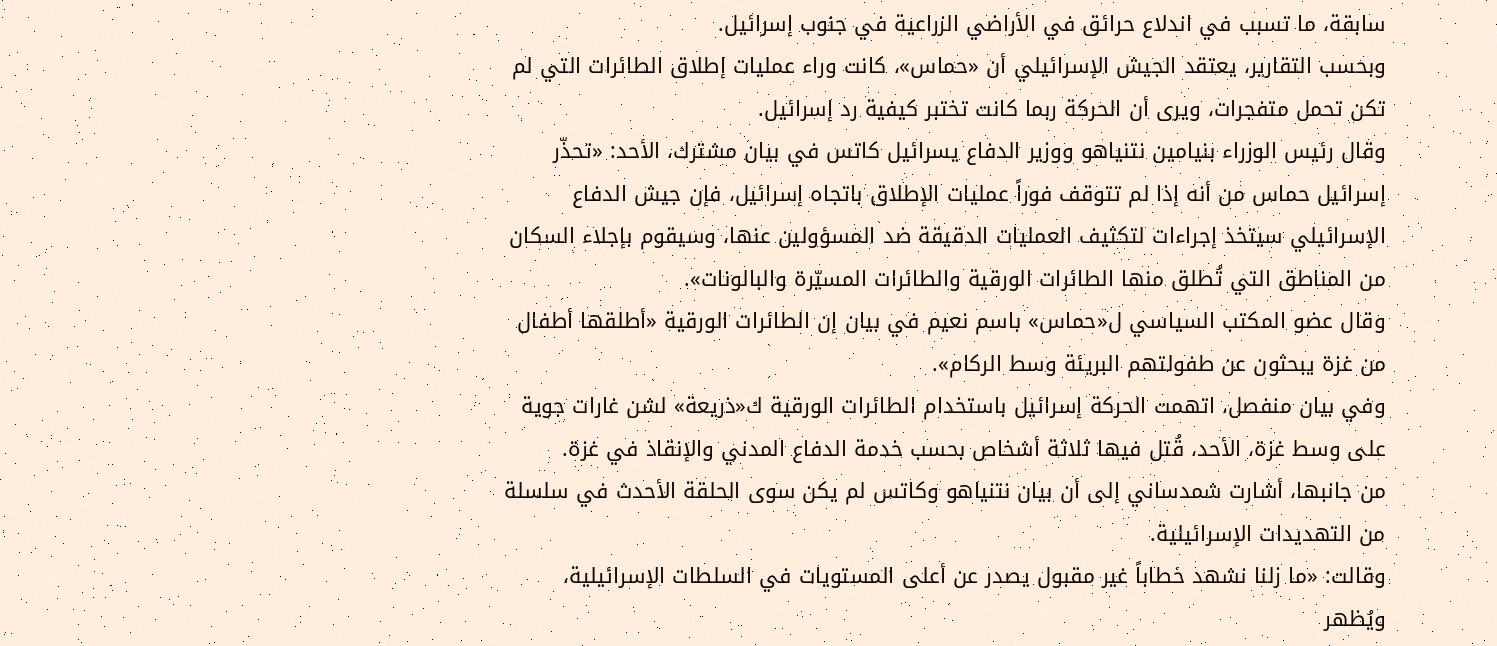سابقة، ما تسبب في اندلاع حرائق في الأراضي الزراعية في جنوب إسرائيل.
وبحسب التقارير، يعتقد الجيش الإسرائيلي أن «حماس»، كانت وراء عمليات إطلاق الطائرات التي لم تكن تحمل متفجرات، ويرى أن الحركة ربما كانت تختبر كيفية رد إسرائيل.
وقال رئيس الوزراء بنيامين نتنياهو ووزير الدفاع يسرائيل كاتس في بيان مشترك، الأحد: «تحذّر إسرائيل حماس من أنه إذا لم تتوقف فوراً عمليات الإطلاق باتجاه إسرائيل، فإن جيش الدفاع الإسرائيلي سيتخذ إجراءات لتكثيف العمليات الدقيقة ضد المسؤولين عنها، وسيقوم بإجلاء السكان من المناطق التي تُطلق منها الطائرات الورقية والطائرات المسيّرة والبالونات».
وقال عضو المكتب السياسي ل«حماس» باسم نعيم في بيان إن الطائرات الورقية «أطلقها أطفال من غزة يبحثون عن طفولتهم البريئة وسط الركام».
وفي بيان منفصل، اتهمت الحركة إسرائيل باستخدام الطائرات الورقية ك«ذريعة» لشن غارات جوية على وسط غزة، الأحد، قُتل فيها ثلاثة أشخاص بحسب خدمة الدفاع المدني والإنقاذ في غزة.
من جانبها، أشارت شمدساني إلى أن بيان نتنياهو وكاتس لم يكن سوى الحلقة الأحدث في سلسلة من التهديدات الإسرائيلية.
وقالت: «ما زلنا نشهد خطاباً غير مقبول يصدر عن أعلى المستويات في السلطات الإسرائيلية، ويُظهر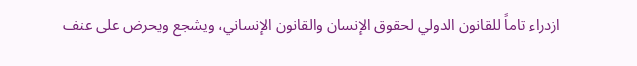ازدراء تاماً للقانون الدولي لحقوق الإنسان والقانون الإنساني، ويشجع ويحرض على عنف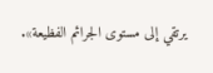يرتقي إلى مستوى الجرائم الفظيعة».